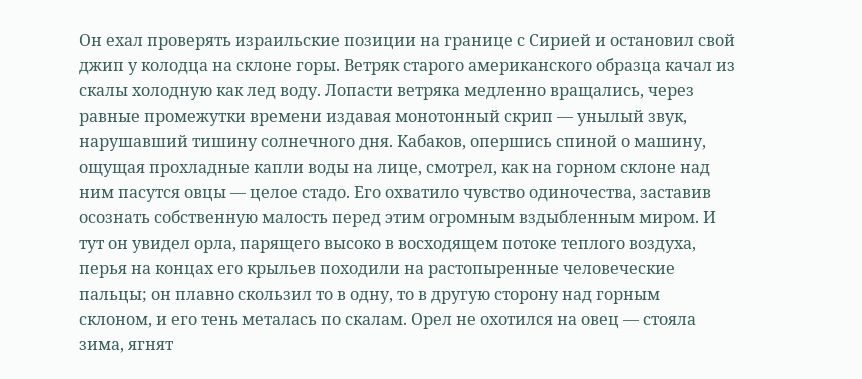Он ехал проверять израильские позиции на границе с Сирией и остановил свой джип у колодца на склоне горы. Ветряк старого американского образца качал из скалы холодную как лед воду. Лопасти ветряка медленно вращались, через равные промежутки времени издавая монотонный скрип — унылый звук, нарушавший тишину солнечного дня. Кабаков, опершись спиной о машину, ощущая прохладные капли воды на лице, смотрел, как на горном склоне над ним пасутся овцы — целое стадо. Его охватило чувство одиночества, заставив осознать собственную малость перед этим огромным вздыбленным миром. И тут он увидел орла, парящего высоко в восходящем потоке теплого воздуха, перья на концах его крыльев походили на растопыренные человеческие пальцы; он плавно скользил то в одну, то в другую сторону над горным склоном, и его тень металась по скалам. Орел не охотился на овец — стояла зима, ягнят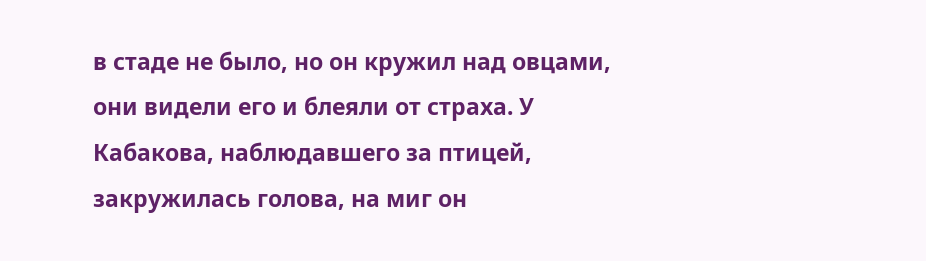в стаде не было, но он кружил над овцами, они видели его и блеяли от страха. У Кабакова, наблюдавшего за птицей, закружилась голова, на миг он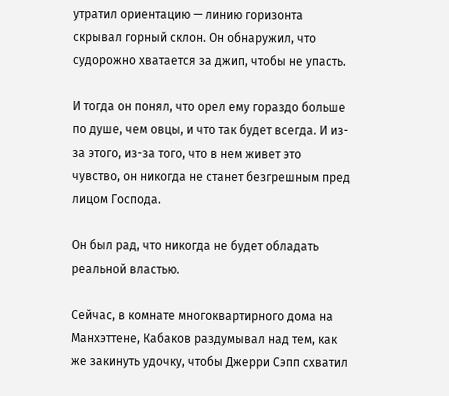утратил ориентацию — линию горизонта скрывал горный склон. Он обнаружил, что судорожно хватается за джип, чтобы не упасть.

И тогда он понял, что орел ему гораздо больше по душе, чем овцы, и что так будет всегда. И из-за этого, из-за того, что в нем живет это чувство, он никогда не станет безгрешным пред лицом Господа.

Он был рад, что никогда не будет обладать реальной властью.

Сейчас, в комнате многоквартирного дома на Манхэттене, Кабаков раздумывал над тем, как же закинуть удочку, чтобы Джерри Сэпп схватил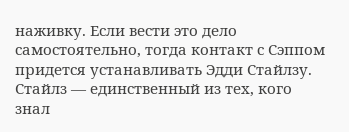наживку. Если вести это дело самостоятельно, тогда контакт с Сэппом придется устанавливать Эдди Стайлзу. Стайлз — единственный из тех, кого знал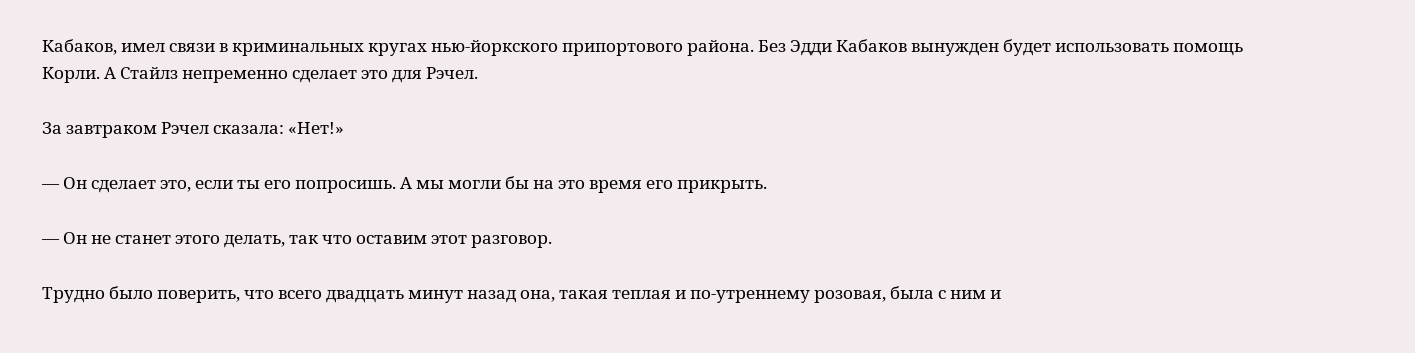Кабаков, имел связи в криминальных кругах нью-йоркского припортового района. Без Эдди Кабаков вынужден будет использовать помощь Корли. А Стайлз непременно сделает это для Рэчел.

За завтраком Рэчел сказала: «Нет!»

— Он сделает это, если ты его попросишь. А мы могли бы на это время его прикрыть.

— Он не станет этого делать, так что оставим этот разговор.

Трудно было поверить, что всего двадцать минут назад она, такая теплая и по-утреннему розовая, была с ним и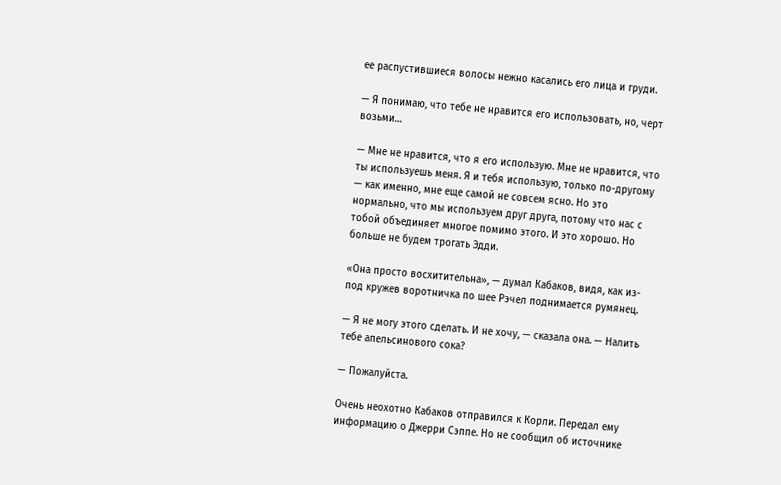ее распустившиеся волосы нежно касались его лица и груди.

— Я понимаю, что тебе не нравится его использовать, но, черт возьми…

— Мне не нравится, что я его использую. Мне не нравится, что ты используешь меня. Я и тебя использую, только по-другому — как именно, мне еще самой не совсем ясно. Но это нормально, что мы используем друг друга, потому что нас с тобой объединяет многое помимо этого. И это хорошо. Но больше не будем трогать Эдди.

«Она просто восхитительна», — думал Кабаков, видя, как из-под кружев воротничка по шее Рэчел поднимается румянец.

— Я не могу этого сделать. И не хочу, — сказала она. — Налить тебе апельсинового сока?

— Пожалуйста.

Очень неохотно Кабаков отправился к Корли. Передал ему информацию о Джерри Сэппе. Но не сообщил об источнике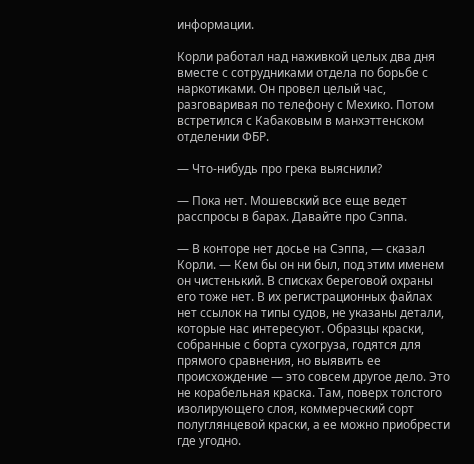информации.

Корли работал над наживкой целых два дня вместе с сотрудниками отдела по борьбе с наркотиками. Он провел целый час, разговаривая по телефону с Мехико. Потом встретился с Кабаковым в манхэттенском отделении ФБР.

— Что-нибудь про грека выяснили?

— Пока нет. Мошевский все еще ведет расспросы в барах. Давайте про Сэппа.

— В конторе нет досье на Сэппа, — сказал Корли. — Кем бы он ни был, под этим именем он чистенький. В списках береговой охраны его тоже нет. В их регистрационных файлах нет ссылок на типы судов, не указаны детали, которые нас интересуют. Образцы краски, собранные с борта сухогруза, годятся для прямого сравнения, но выявить ее происхождение — это совсем другое дело. Это не корабельная краска. Там, поверх толстого изолирующего слоя, коммерческий сорт полуглянцевой краски, а ее можно приобрести где угодно.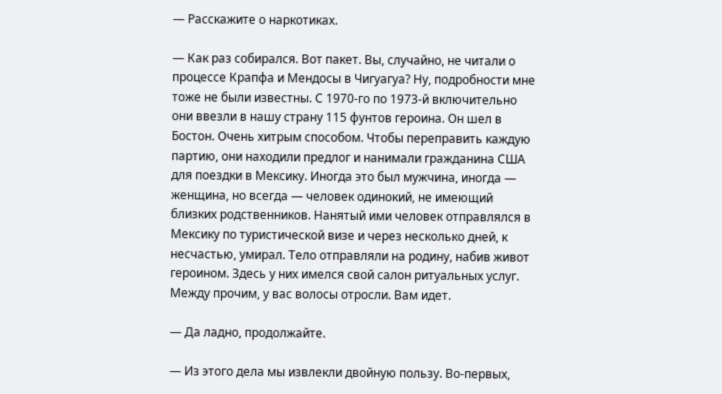— Расскажите о наркотиках.

— Как раз собирался. Вот пакет. Вы, случайно, не читали о процессе Крапфа и Мендосы в Чигуагуа? Ну, подробности мне тоже не были известны. С 1970-го по 1973-й включительно они ввезли в нашу страну 115 фунтов героина. Он шел в Бостон. Очень хитрым способом. Чтобы переправить каждую партию, они находили предлог и нанимали гражданина США для поездки в Мексику. Иногда это был мужчина, иногда — женщина, но всегда — человек одинокий, не имеющий близких родственников. Нанятый ими человек отправлялся в Мексику по туристической визе и через несколько дней, к несчастью, умирал. Тело отправляли на родину, набив живот героином. Здесь у них имелся свой салон ритуальных услуг. Между прочим, у вас волосы отросли. Вам идет.

— Да ладно, продолжайте.

— Из этого дела мы извлекли двойную пользу. Во-первых,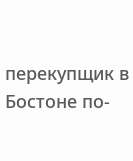перекупщик в Бостоне по-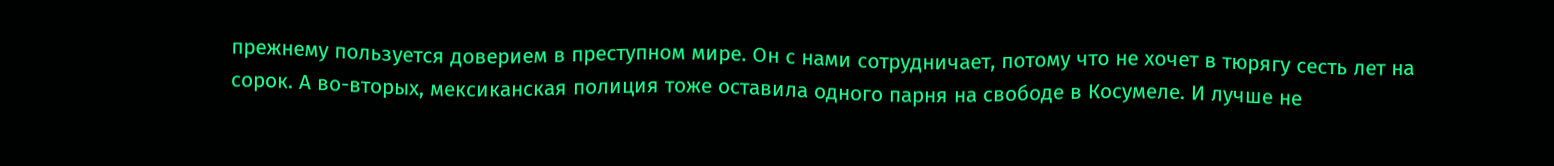прежнему пользуется доверием в преступном мире. Он с нами сотрудничает, потому что не хочет в тюрягу сесть лет на сорок. А во-вторых, мексиканская полиция тоже оставила одного парня на свободе в Косумеле. И лучше не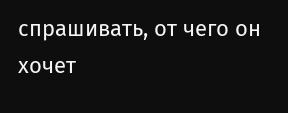спрашивать, от чего он хочет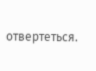отвертеться.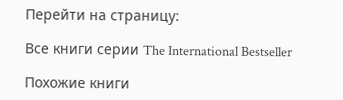Перейти на страницу:

Все книги серии The International Bestseller

Похожие книги